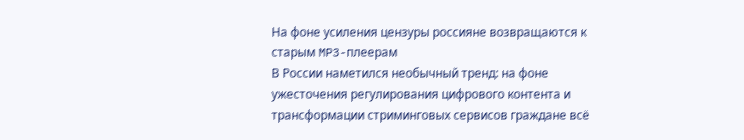На фоне усиления цензуры россияне возвращаются к старым MP3-плеерам
В России наметился необычный тренд: на фоне ужесточения регулирования цифрового контента и трансформации стриминговых сервисов граждане всё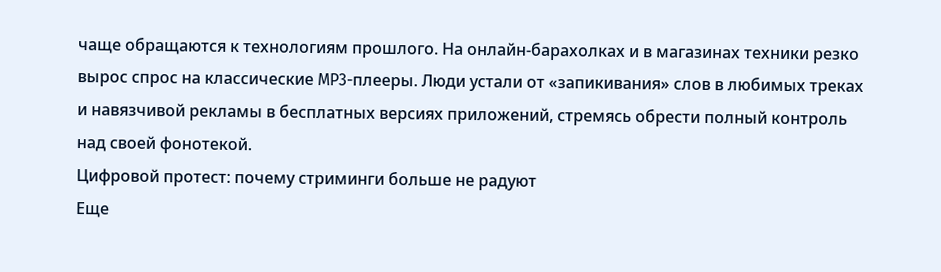чаще обращаются к технологиям прошлого. На онлайн-барахолках и в магазинах техники резко вырос спрос на классические MP3-плееры. Люди устали от «запикивания» слов в любимых треках и навязчивой рекламы в бесплатных версиях приложений, стремясь обрести полный контроль над своей фонотекой.
Цифровой протест: почему стриминги больше не радуют
Еще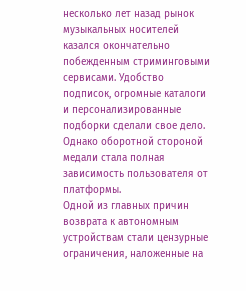несколько лет назад рынок музыкальных носителей казался окончательно побежденным стриминговыми сервисами. Удобство подписок, огромные каталоги и персонализированные подборки сделали свое дело. Однако оборотной стороной медали стала полная зависимость пользователя от платформы.
Одной из главных причин возврата к автономным устройствам стали цензурные ограничения, наложенные на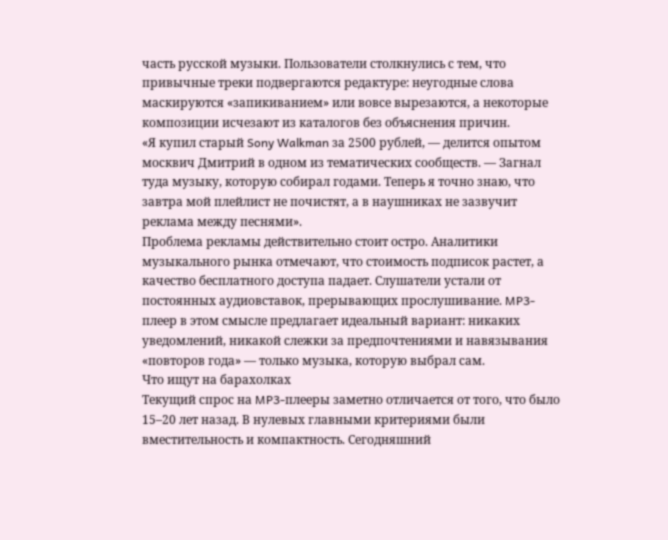часть русской музыки. Пользователи столкнулись с тем, что привычные треки подвергаются редактуре: неугодные слова маскируются «запикиванием» или вовсе вырезаются, а некоторые композиции исчезают из каталогов без объяснения причин.
«Я купил старый Sony Walkman за 2500 рублей, — делится опытом москвич Дмитрий в одном из тематических сообществ. — Загнал туда музыку, которую собирал годами. Теперь я точно знаю, что завтра мой плейлист не почистят, а в наушниках не зазвучит реклама между песнями».
Проблема рекламы действительно стоит остро. Аналитики музыкального рынка отмечают, что стоимость подписок растет, а качество бесплатного доступа падает. Слушатели устали от постоянных аудиовставок, прерывающих прослушивание. MP3-плеер в этом смысле предлагает идеальный вариант: никаких уведомлений, никакой слежки за предпочтениями и навязывания «повторов года» — только музыка, которую выбрал сам.
Что ищут на барахолках
Текущий спрос на MP3-плееры заметно отличается от того, что было 15–20 лет назад. В нулевых главными критериями были вместительность и компактность. Сегодняшний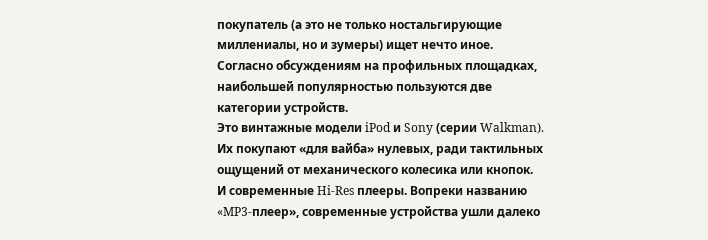покупатель (а это не только ностальгирующие миллениалы, но и зумеры) ищет нечто иное.
Согласно обсуждениям на профильных площадках, наибольшей популярностью пользуются две категории устройств.
Это винтажные модели iPod и Sony (серии Walkman). Их покупают «для вайба» нулевых, ради тактильных ощущений от механического колесика или кнопок.
И современные Hi-Res плееры. Вопреки названию «MP3-плеер», современные устройства ушли далеко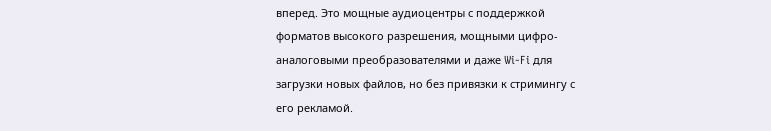вперед. Это мощные аудиоцентры с поддержкой форматов высокого разрешения, мощными цифро-аналоговыми преобразователями и даже Wi-Fi для загрузки новых файлов, но без привязки к стримингу с его рекламой.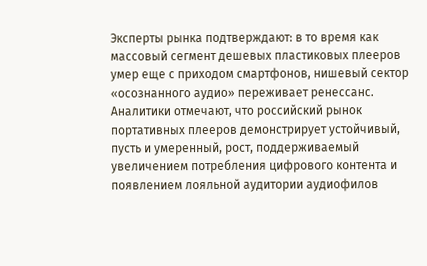Эксперты рынка подтверждают: в то время как массовый сегмент дешевых пластиковых плееров умер еще с приходом смартфонов, нишевый сектор «осознанного аудио» переживает ренессанс. Аналитики отмечают, что российский рынок портативных плееров демонстрирует устойчивый, пусть и умеренный, рост, поддерживаемый увеличением потребления цифрового контента и появлением лояльной аудитории аудиофилов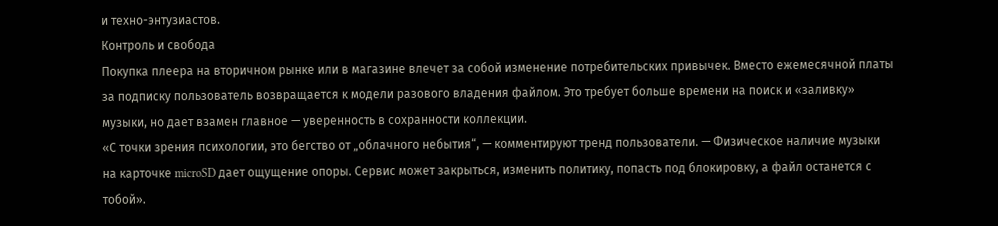и техно-энтузиастов.
Контроль и свобода
Покупка плеера на вторичном рынке или в магазине влечет за собой изменение потребительских привычек. Вместо ежемесячной платы за подписку пользователь возвращается к модели разового владения файлом. Это требует больше времени на поиск и «заливку» музыки, но дает взамен главное — уверенность в сохранности коллекции.
«С точки зрения психологии, это бегство от „облачного небытия“, — комментируют тренд пользователи. — Физическое наличие музыки на карточке microSD дает ощущение опоры. Сервис может закрыться, изменить политику, попасть под блокировку, а файл останется с тобой».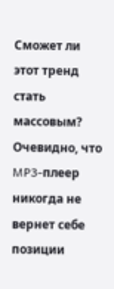Сможет ли этот тренд стать массовым? Очевидно, что MP3-плеер никогда не вернет себе позиции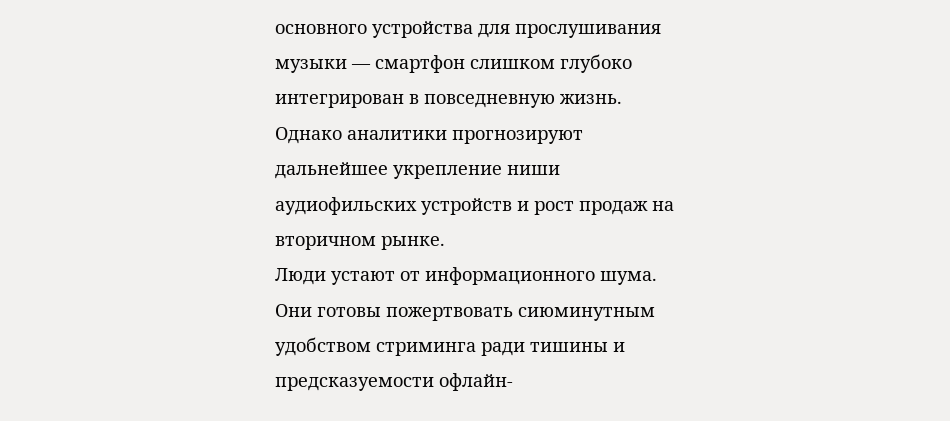основного устройства для прослушивания музыки — смартфон слишком глубоко интегрирован в повседневную жизнь. Однако аналитики прогнозируют дальнейшее укрепление ниши аудиофильских устройств и рост продаж на вторичном рынке.
Люди устают от информационного шума. Они готовы пожертвовать сиюминутным удобством стриминга ради тишины и предсказуемости офлайн-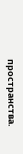пространства.